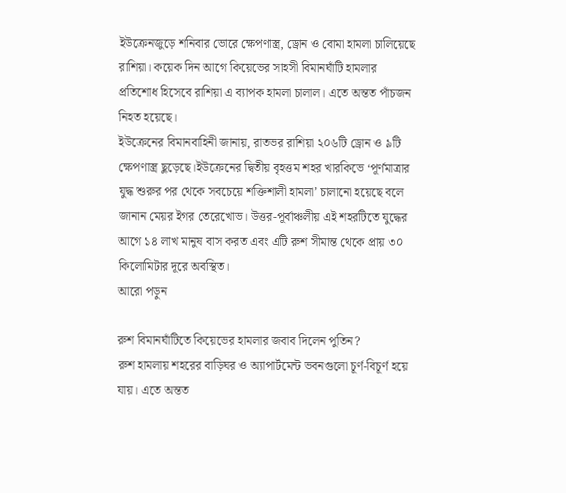ইউক্রেনজুড়ে শনিবার ভোরে ক্ষেপণাস্ত্র, ড্রোন ও বোমা হামলা চালিয়েছে রাশিয়া। কয়েক দিন আগে কিয়েভের সাহসী বিমানঘাঁটি হামলার প্রতিশোধ হিসেবে রাশিয়া এ ব্যাপক হামলা চালাল। এতে অন্তত পাঁচজন নিহত হয়েছে।
ইউক্রেনের বিমানবাহিনী জানায়, রাতভর রাশিয়া ২০৬টি ড্রোন ও ৯টি ক্ষেপণাস্ত্র ছুড়েছে।ইউক্রেনের দ্বিতীয় বৃহত্তম শহর খারকিভে ‘পূর্ণমাত্রার যুদ্ধ শুরুর পর থেকে সবচেয়ে শক্তিশালী হামলা’ চালানো হয়েছে বলে জানান মেয়র ইগর তেরেখোভ। উত্তর-পূর্বাঞ্চলীয় এই শহরটিতে যুদ্ধের আগে ১৪ লাখ মানুষ বাস করত এবং এটি রুশ সীমান্ত থেকে প্রায় ৩০ কিলোমিটার দূরে অবস্থিত।
আরো পড়ুন

রুশ বিমানঘাঁটিতে কিয়েভের হামলার জবাব দিলেন পুতিন?
রুশ হামলায় শহরের বাড়িঘর ও অ্যাপার্টমেন্ট ভবনগুলো চূর্ণ-বিচূর্ণ হয়ে যায়। এতে অন্তত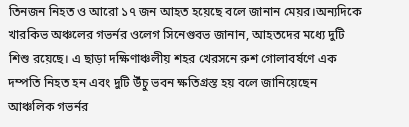তিনজন নিহত ও আরো ১৭ জন আহত হয়েছে বলে জানান মেয়র।অন্যদিকে খারকিভ অঞ্চলের গভর্নর ওলেগ সিনেগুবভ জানান, আহতদের মধ্যে দুটি শিশু রয়েছে। এ ছাড়া দক্ষিণাঞ্চলীয় শহর খেরসনে রুশ গোলাবর্ষণে এক দম্পতি নিহত হন এবং দুটি উঁচু ভবন ক্ষতিগ্রস্ত হয় বলে জানিয়েছেন আঞ্চলিক গভর্নর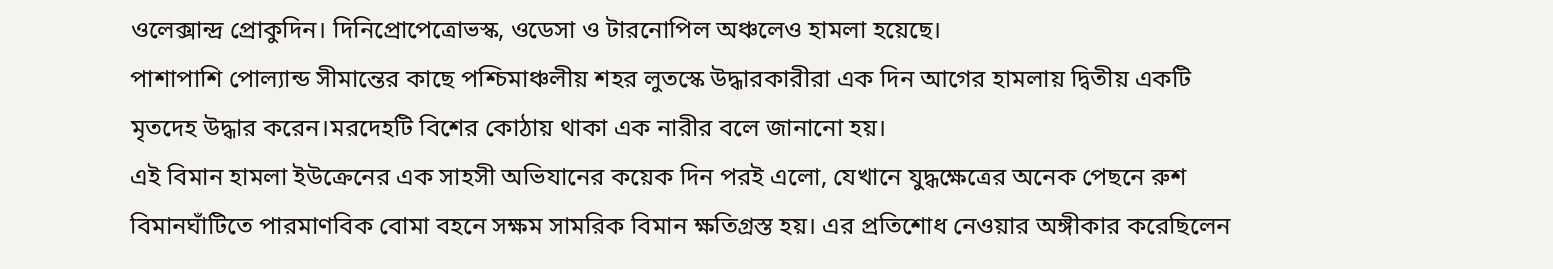ওলেক্সান্দ্র প্রোকুদিন। দিনিপ্রোপেত্রোভস্ক, ওডেসা ও টারনোপিল অঞ্চলেও হামলা হয়েছে।
পাশাপাশি পোল্যান্ড সীমান্তের কাছে পশ্চিমাঞ্চলীয় শহর লুতস্কে উদ্ধারকারীরা এক দিন আগের হামলায় দ্বিতীয় একটি মৃতদেহ উদ্ধার করেন।মরদেহটি বিশের কোঠায় থাকা এক নারীর বলে জানানো হয়।
এই বিমান হামলা ইউক্রেনের এক সাহসী অভিযানের কয়েক দিন পরই এলো, যেখানে যুদ্ধক্ষেত্রের অনেক পেছনে রুশ বিমানঘাঁটিতে পারমাণবিক বোমা বহনে সক্ষম সামরিক বিমান ক্ষতিগ্রস্ত হয়। এর প্রতিশোধ নেওয়ার অঙ্গীকার করেছিলেন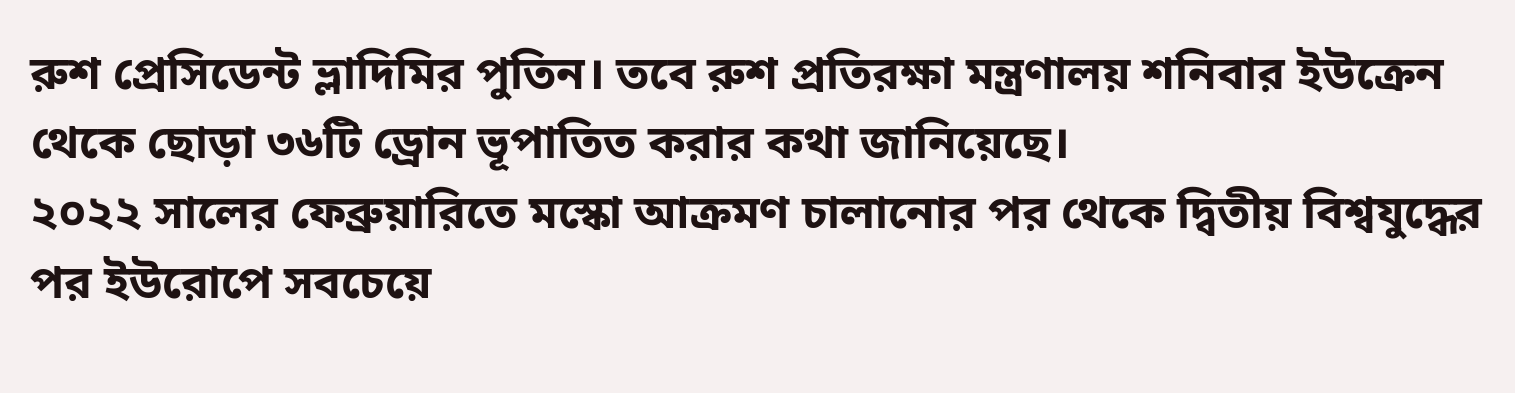রুশ প্রেসিডেন্ট ভ্লাদিমির পুতিন। তবে রুশ প্রতিরক্ষা মন্ত্রণালয় শনিবার ইউক্রেন থেকে ছোড়া ৩৬টি ড্রোন ভূপাতিত করার কথা জানিয়েছে।
২০২২ সালের ফেব্রুয়ারিতে মস্কো আক্রমণ চালানোর পর থেকে দ্বিতীয় বিশ্বযুদ্ধের পর ইউরোপে সবচেয়ে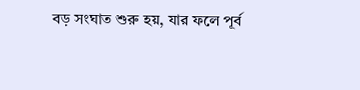বড় সংঘাত শুরু হয়, যার ফলে পূর্ব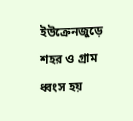ইউক্রেনজুড়ে শহর ও গ্রাম ধ্বংস হয়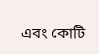এবং কোটি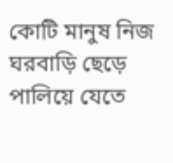কোটি মানুষ নিজ ঘরবাড়ি ছেড়ে পালিয়ে যেতে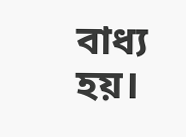বাধ্য হয়।